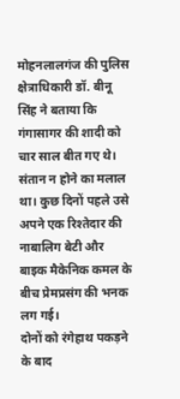मोहनलालगंज की पुलिस क्षेत्राधिकारी डॉ. बीनू सिंह ने बताया कि गंगासागर की शादी को चार साल बीत गए थे। संतान न होने का मलाल था। कुछ दिनों पहले उसे अपने एक रिश्तेदार की नाबालिग बेटी और बाइक मैकेनिक कमल के बीच प्रेमप्रसंग की भनक लग गई।
दोनों को रंगेहाथ पकड़ने के बाद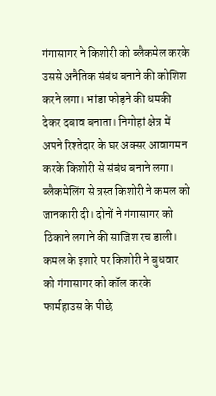गंगासागर ने किशोरी को ब्लैकमेल करके उससे अनैतिक संबंध बनाने की कोशिश करने लगा। भांडा फोड़ने की धमकी देकर दबाव बनाता। निगोहां क्षेत्र में अपने रिश्तेदार के घर अक्सर आवागमन करके किशोरी से संबंध बनाने लगा।
ब्लैकमेलिंग से त्रस्त किशोरी ने कमल को जानकारी दी। दोनों ने गंगासागर को ठिकाने लगाने की साजिश रच डाली। कमल के इशारे पर किशोरी ने बुधवार को गंगासागर को कॉल करके फार्महाउस के पीछे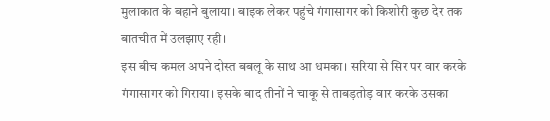मुलाकात के बहाने बुलाया। बाइक लेकर पहुंचे गंगासागर को किशोरी कुछ देर तक बातचीत में उलझाए रही।
इस बीच कमल अपने दोस्त बबलू के साथ आ धमका। सरिया से सिर पर वार करके गंगासागर को गिराया। इसके बाद तीनों ने चाकू से ताबड़तोड़ वार करके उसका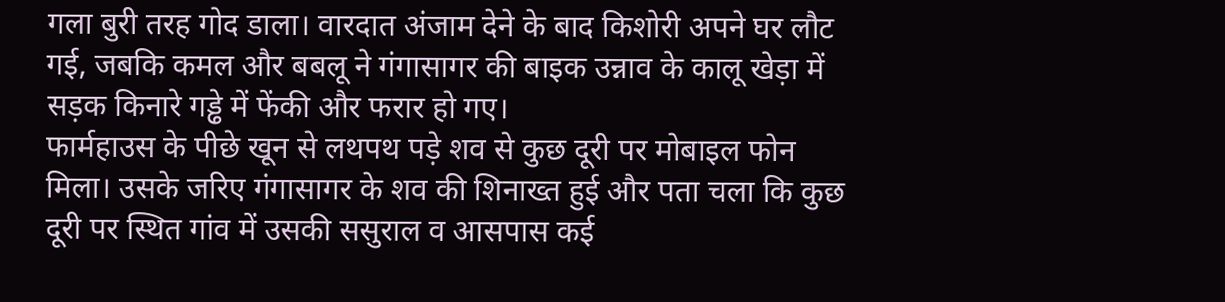गला बुरी तरह गोद डाला। वारदात अंजाम देने के बाद किशोरी अपने घर लौट गई, जबकि कमल और बबलू ने गंगासागर की बाइक उन्नाव के कालू खेड़ा में सड़क किनारे गड्ढे में फेंकी और फरार हो गए।
फार्महाउस के पीछे खून से लथपथ पड़े शव से कुछ दूरी पर मोबाइल फोन मिला। उसके जरिए गंगासागर के शव की शिनाख्त हुई और पता चला कि कुछ दूरी पर स्थित गांव में उसकी ससुराल व आसपास कई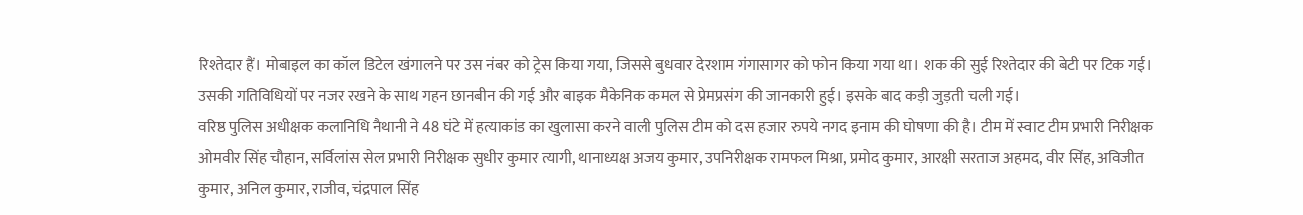रिश्तेदार हैं। मोबाइल का कॉल डिटेल खंगालने पर उस नंबर को ट्रेस किया गया, जिससे बुधवार देरशाम गंगासागर को फोन किया गया था। शक की सुई रिश्तेदार की बेटी पर टिक गई। उसकी गतिविधियों पर नजर रखने के साथ गहन छानबीन की गई और बाइक मैकेनिक कमल से प्रेमप्रसंग की जानकारी हुई। इसके बाद कड़ी जुड़ती चली गई।
वरिष्ठ पुलिस अधीक्षक कलानिधि नैथानी ने 48 घंटे में हत्याकांड का खुलासा करने वाली पुलिस टीम को दस हजार रुपये नगद इनाम की घोषणा की है। टीम में स्वाट टीम प्रभारी निरीक्षक ओमवीर सिंह चौहान, सर्विलांस सेल प्रभारी निरीक्षक सुधीर कुमार त्यागी, थानाध्यक्ष अजय कुमार, उपनिरीक्षक रामफल मिश्रा, प्रमोद कुमार, आरक्षी सरताज अहमद, वीर सिंह, अविजीत कुमार, अनिल कुमार, राजीव, चंद्रपाल सिंह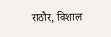राठौर, विशाल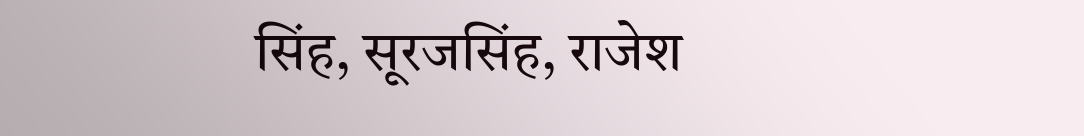सिंह, सूरजसिंह, राजेश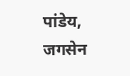पांडेय, जगसेन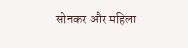सोनकर और महिला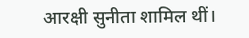आरक्षी सुनीता शामिल थीं।